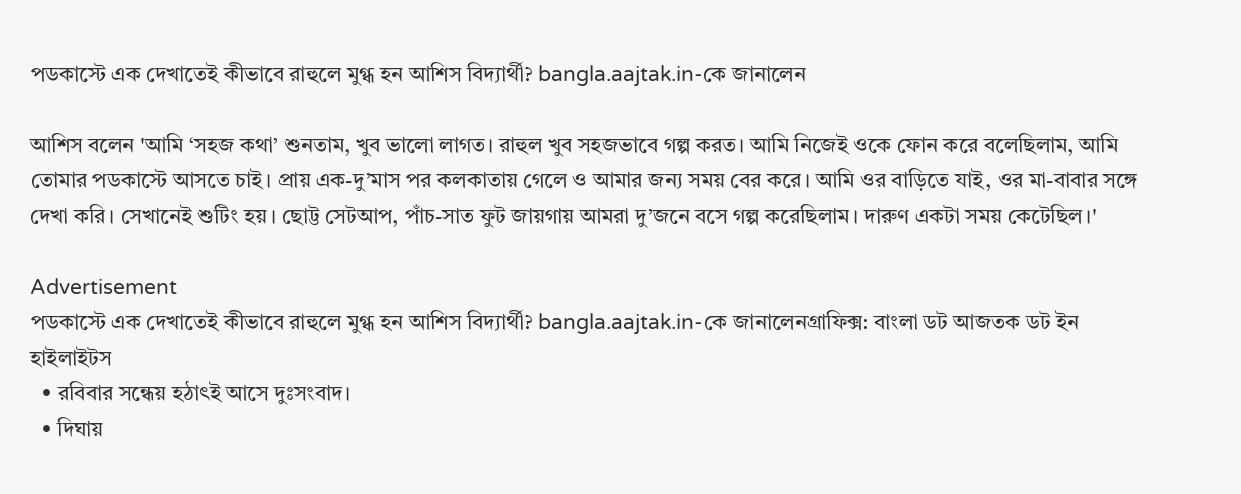পডকাস্টে এক দেখাতেই কীভাবে রাহুলে মুগ্ধ হন আশিস বিদ্যার্থী? bangla.aajtak.in-কে জানালেন

আশিস বলেন 'আমি ‘সহজ কথা’ শুনতাম, খুব ভালো লাগত। রাহুল খুব সহজভাবে গল্প করত। আমি নিজেই ওকে ফোন করে বলেছিলাম, আমি তোমার পডকাস্টে আসতে চাই। প্রায় এক-দু’মাস পর কলকাতায় গেলে ও আমার জন্য সময় বের করে। আমি ওর বাড়িতে যাই, ওর মা-বাবার সঙ্গে দেখা করি। সেখানেই শুটিং হয়। ছোট্ট সেটআপ, পাঁচ-সাত ফুট জায়গায় আমরা দু’জনে বসে গল্প করেছিলাম। দারুণ একটা সময় কেটেছিল।'

Advertisement
পডকাস্টে এক দেখাতেই কীভাবে রাহুলে মুগ্ধ হন আশিস বিদ্যার্থী? bangla.aajtak.in-কে জানালেনগ্রাফিক্স: বাংলা ডট আজতক ডট ইন
হাইলাইটস
  • রবিবার সন্ধেয় হঠাৎই আসে দুঃসংবাদ।
  • দিঘায়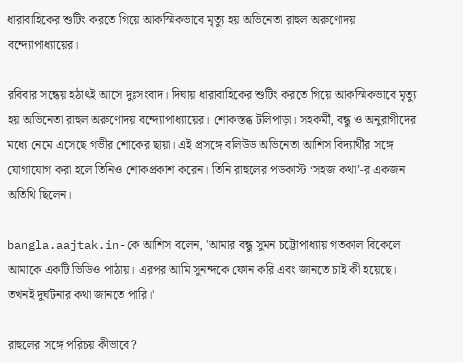ধারাবাহিকের শুটিং করতে গিয়ে আকস্মিকভাবে মৃত্যু হয় অভিনেতা রাহুল অরুণোদয় বন্দ্যোপাধ্যায়ের।

রবিবার সন্ধেয় হঠাৎই আসে দুঃসংবাদ। দিঘায় ধারাবাহিকের শুটিং করতে গিয়ে আকস্মিকভাবে মৃত্যু হয় অভিনেতা রাহুল অরুণোদয় বন্দ্যোপাধ্যায়ের। শোকস্তব্ধ টলিপাড়া। সহকর্মী, বন্ধু ও অনুরাগীদের মধ্যে নেমে এসেছে গভীর শোকের ছায়া। এই প্রসঙ্গে বলিউড অভিনেতা আশিস বিদ্যার্থীর সঙ্গে যোগাযোগ করা হলে তিনিও শোকপ্রকাশ করেন। তিনি রাহুলের পডকাস্ট ‘সহজ কথা’-র একজন অতিথি ছিলেন।

bangla.aajtak.in-কে আশিস বলেন, 'আমার বন্ধু সুমন চট্টোপাধ্যায় গতকাল বিকেলে আমাকে একটি ভিডিও পাঠায়। এরপর আমি সুনন্দকে ফোন করি এবং জানতে চাই কী হয়েছে। তখনই দুর্ঘটনার কথা জানতে পারি।'

রাহুলের সঙ্গে পরিচয় কীভাবে?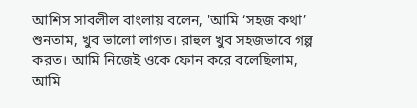আশিস সাবলীল বাংলায় বলেন, 'আমি ‘সহজ কথা’ শুনতাম, খুব ভালো লাগত। রাহুল খুব সহজভাবে গল্প করত। আমি নিজেই ওকে ফোন করে বলেছিলাম, আমি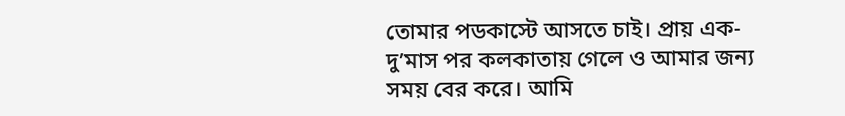তোমার পডকাস্টে আসতে চাই। প্রায় এক-দু’মাস পর কলকাতায় গেলে ও আমার জন্য সময় বের করে। আমি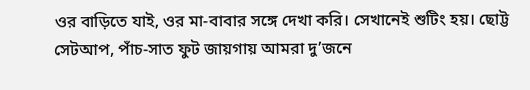ওর বাড়িতে যাই, ওর মা-বাবার সঙ্গে দেখা করি। সেখানেই শুটিং হয়। ছোট্ট সেটআপ, পাঁচ-সাত ফুট জায়গায় আমরা দু’জনে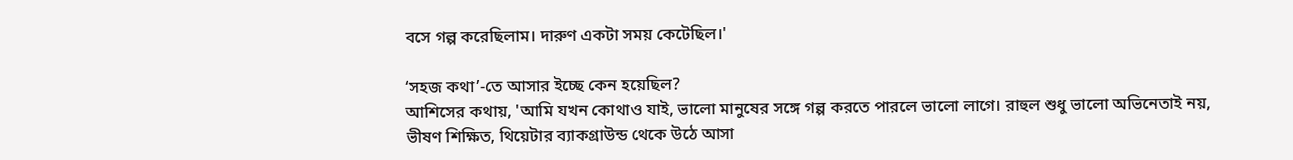বসে গল্প করেছিলাম। দারুণ একটা সময় কেটেছিল।'

‘সহজ কথা’-তে আসার ইচ্ছে কেন হয়েছিল?
আশিসের কথায়, 'আমি যখন কোথাও যাই, ভালো মানুষের সঙ্গে গল্প করতে পারলে ভালো লাগে। রাহুল শুধু ভালো অভিনেতাই নয়, ভীষণ শিক্ষিত, থিয়েটার ব্যাকগ্রাউন্ড থেকে উঠে আসা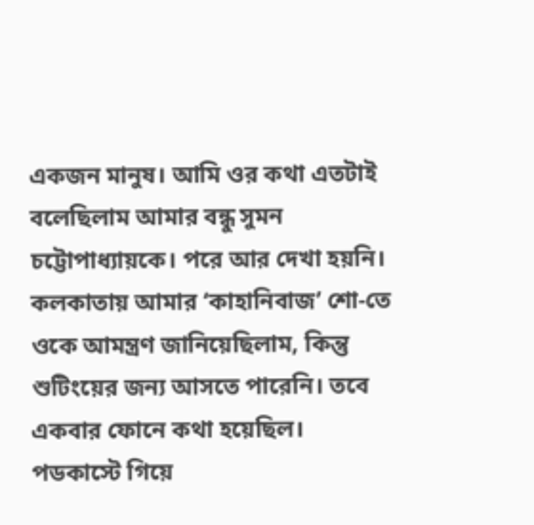একজন মানুষ। আমি ওর কথা এতটাই বলেছিলাম আমার বন্ধু সুমন চট্টোপাধ্যায়কে। পরে আর দেখা হয়নি। কলকাতায় আমার ‘কাহানিবাজ’ শো-তে ওকে আমন্ত্রণ জানিয়েছিলাম, কিন্তু শুটিংয়ের জন্য আসতে পারেনি। তবে একবার ফোনে কথা হয়েছিল। পডকাস্টে গিয়ে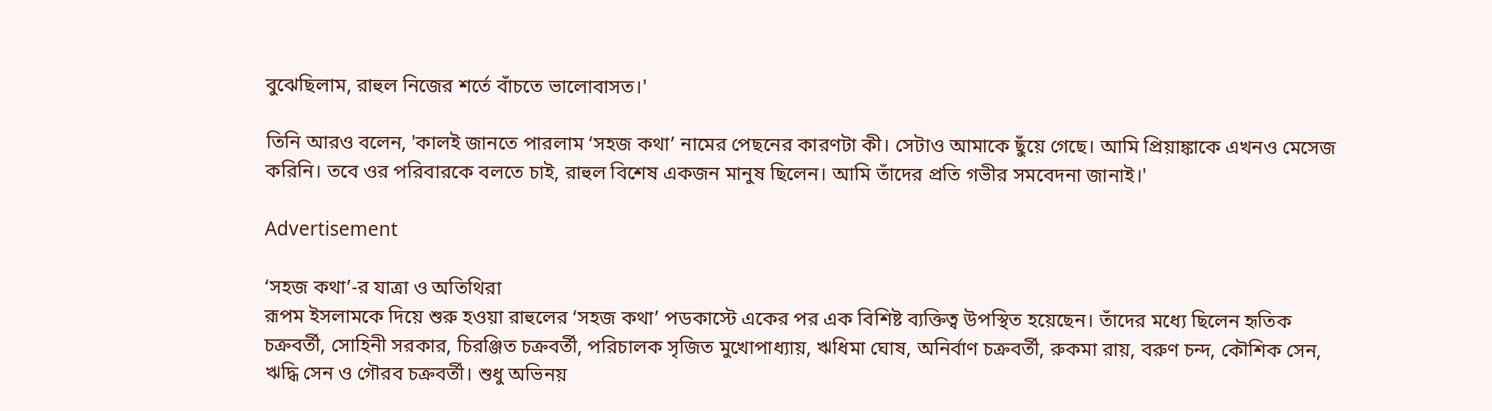বুঝেছিলাম, রাহুল নিজের শর্তে বাঁচতে ভালোবাসত।'

তিনি আরও বলেন, 'কালই জানতে পারলাম ‘সহজ কথা’ নামের পেছনের কারণটা কী। সেটাও আমাকে ছুঁয়ে গেছে। আমি প্রিয়াঙ্কাকে এখনও মেসেজ করিনি। তবে ওর পরিবারকে বলতে চাই, রাহুল বিশেষ একজন মানুষ ছিলেন। আমি তাঁদের প্রতি গভীর সমবেদনা জানাই।'

Advertisement

‘সহজ কথা’-র যাত্রা ও অতিথিরা
রূপম ইসলামকে দিয়ে শুরু হওয়া রাহুলের ‘সহজ কথা’ পডকাস্টে একের পর এক বিশিষ্ট ব্যক্তিত্ব উপস্থিত হয়েছেন। তাঁদের মধ্যে ছিলেন হৃতিক চক্রবর্তী, সোহিনী সরকার, চিরঞ্জিত চক্রবর্তী, পরিচালক সৃজিত মুখোপাধ্যায়, ঋধিমা ঘোষ, অনির্বাণ চক্রবর্তী, রুকমা রায়, বরুণ চন্দ, কৌশিক সেন, ঋদ্ধি সেন ও গৌরব চক্রবর্তী। শুধু অভিনয়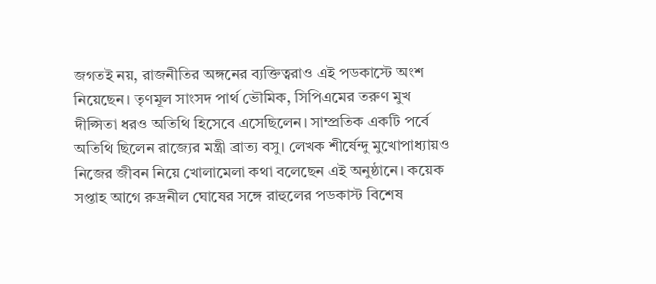জগতই নয়, রাজনীতির অঙ্গনের ব্যক্তিত্বরাও এই পডকাস্টে অংশ নিয়েছেন। তৃণমূল সাংসদ পার্থ ভৌমিক, সিপিএমের তরুণ মুখ দীপ্সিতা ধরও অতিথি হিসেবে এসেছিলেন। সাম্প্রতিক একটি পর্বে অতিথি ছিলেন রাজ্যের মন্ত্রী ব্রাত্য বসু। লেখক শীর্ষেন্দু মুখোপাধ্যায়ও নিজের জীবন নিয়ে খোলামেলা কথা বলেছেন এই অনুষ্ঠানে। কয়েক সপ্তাহ আগে রুদ্রনীল ঘোষের সঙ্গে রাহুলের পডকাস্ট বিশেষ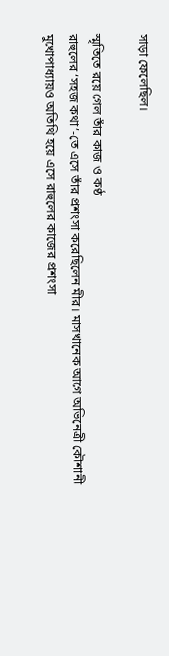সাড়া ফেলেছিল।

স্মৃতিতে রয়ে গেল তাঁর কাজ ও কণ্ঠ
রাহুলের ‘সহজ কথা’-তে এসে তাঁর প্রশংসা করেছিলেন মীর। মাসখানেক আগে অভিনেত্রী কৌশানী মুখোপাধ্যায়ও অতিথি হয়ে এসে রাহুলের কাজের প্রশংসা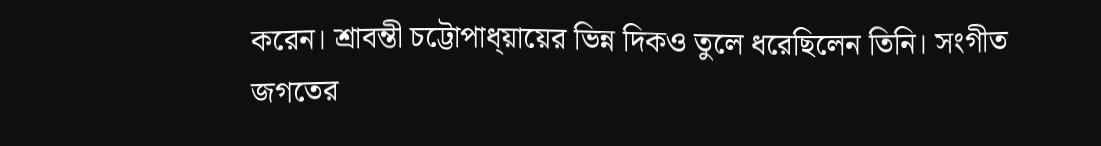করেন। শ্রাবন্তী চট্টোপাধ্য়ায়ের ভিন্ন দিকও তুলে ধরেছিলেন তিনি। সংগীত জগতের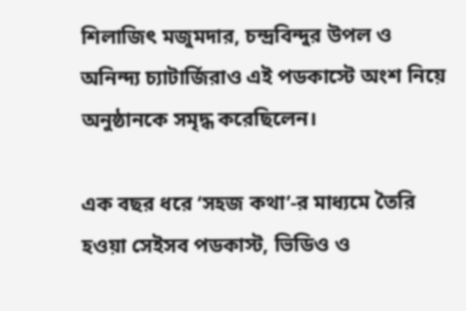শিলাজিৎ মজুমদার, চন্দ্রবিন্দুর উপল ও অনিন্দ্য চ্যাটার্জিরাও এই পডকাস্টে অংশ নিয়ে অনুষ্ঠানকে সমৃদ্ধ করেছিলেন।

এক বছর ধরে ‘সহজ কথা’-র মাধ্যমে তৈরি হওয়া সেইসব পডকাস্ট, ভিডিও ও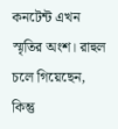কনটেন্ট এখন স্মৃতির অংশ। রাহুল চলে গিয়েছেন, কিন্তু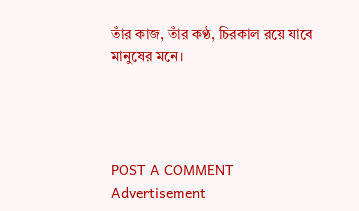তাঁর কাজ, তাঁর কণ্ঠ, চিরকাল রয়ে যাবে মানুষের মনে।




POST A COMMENT
Advertisement